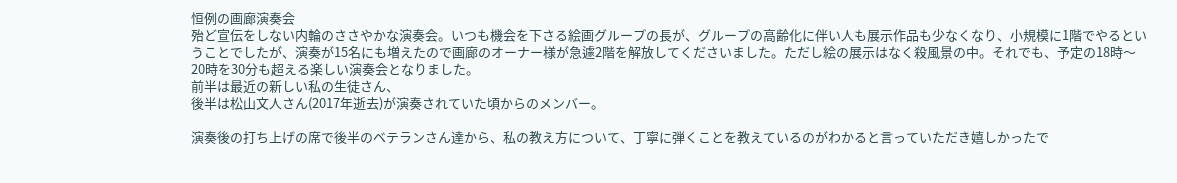恒例の画廊演奏会
殆ど宣伝をしない内輪のささやかな演奏会。いつも機会を下さる絵画グループの長が、グループの高齢化に伴い人も展示作品も少なくなり、小規模に1階でやるということでしたが、演奏が15名にも増えたので画廊のオーナー様が急遽2階を解放してくださいました。ただし絵の展示はなく殺風景の中。それでも、予定の18時〜20時を30分も超える楽しい演奏会となりました。
前半は最近の新しい私の生徒さん、
後半は松山文人さん(2017年逝去)が演奏されていた頃からのメンバー。

演奏後の打ち上げの席で後半のベテランさん達から、私の教え方について、丁寧に弾くことを教えているのがわかると言っていただき嬉しかったで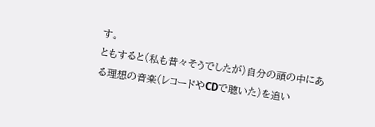す。
ともすると(私も昔々そうでしたが)自分の頭の中にある理想の音楽(レコードやCDで聴いた)を追い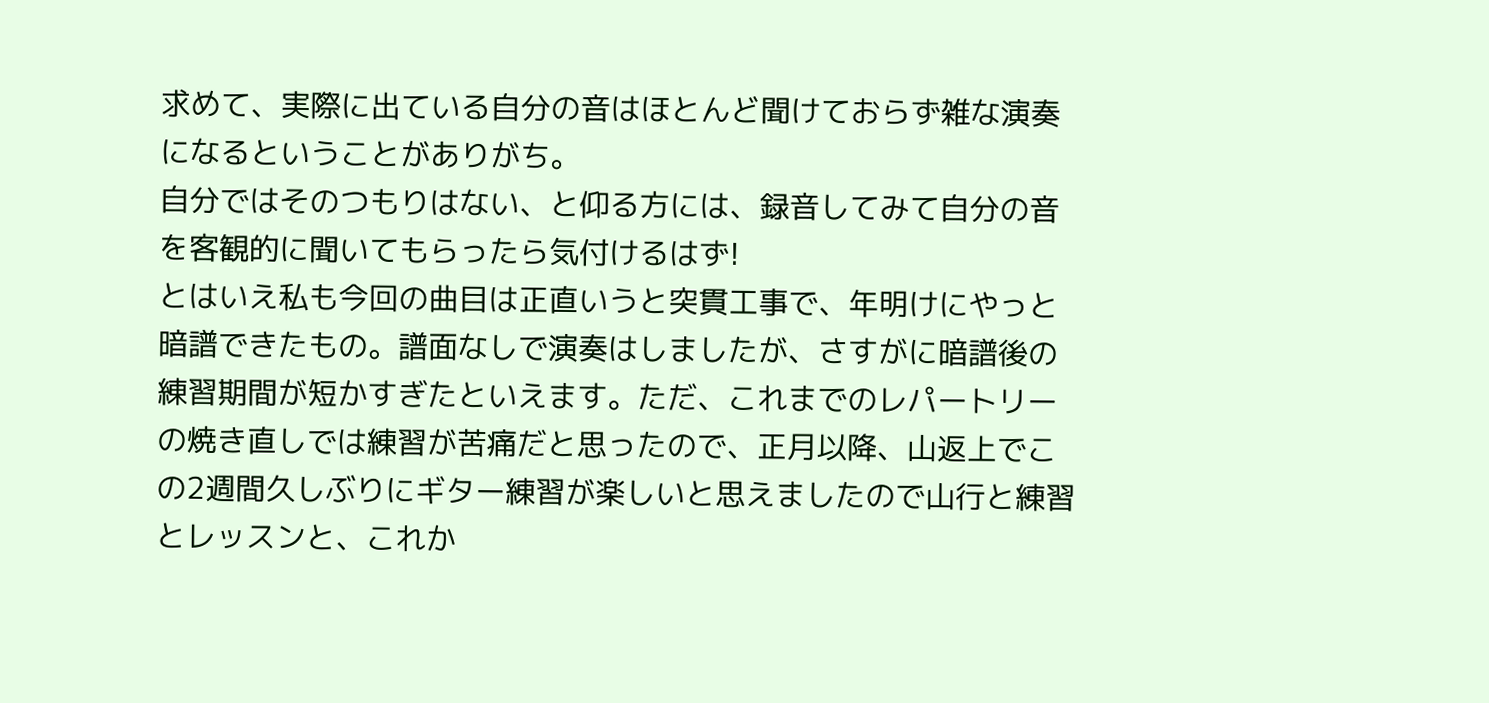求めて、実際に出ている自分の音はほとんど聞けておらず雑な演奏になるということがありがち。
自分ではそのつもりはない、と仰る方には、録音してみて自分の音を客観的に聞いてもらったら気付けるはず!
とはいえ私も今回の曲目は正直いうと突貫工事で、年明けにやっと暗譜できたもの。譜面なしで演奏はしましたが、さすがに暗譜後の練習期間が短かすぎたといえます。ただ、これまでのレパートリーの焼き直しでは練習が苦痛だと思ったので、正月以降、山返上でこの2週間久しぶりにギター練習が楽しいと思えましたので山行と練習とレッスンと、これか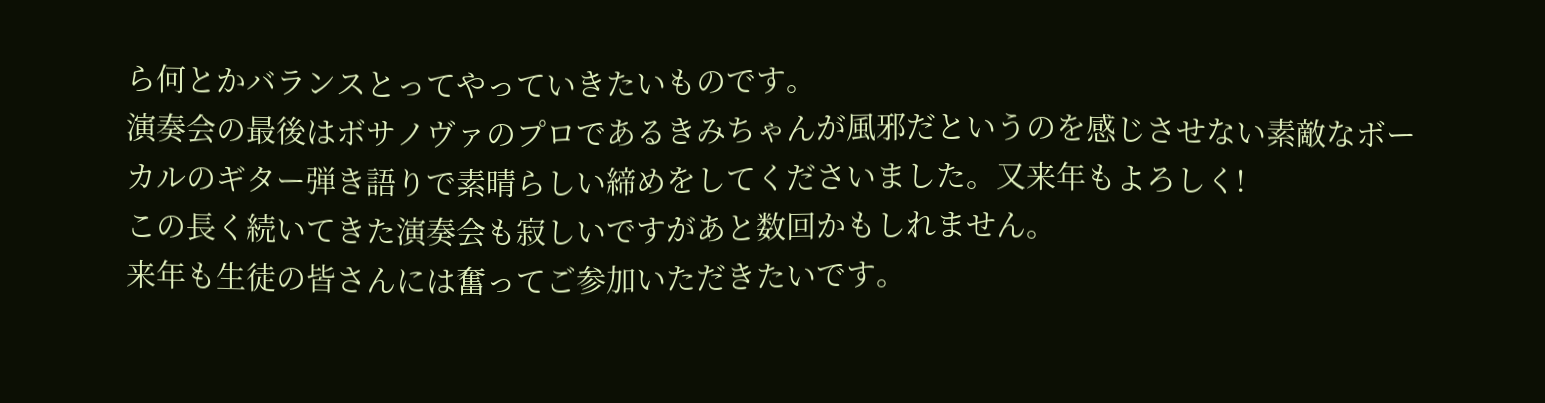ら何とかバランスとってやっていきたいものです。
演奏会の最後はボサノヴァのプロであるきみちゃんが風邪だというのを感じさせない素敵なボーカルのギター弾き語りで素晴らしい締めをしてくださいました。又来年もよろしく!
この長く続いてきた演奏会も寂しいですがあと数回かもしれません。
来年も生徒の皆さんには奮ってご参加いただきたいです。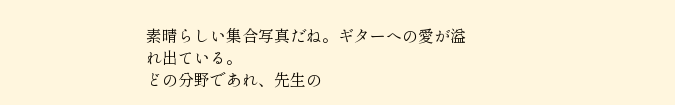素晴らしい集合写真だね。ギターへの愛が溢れ出ている。
どの分野であれ、先生の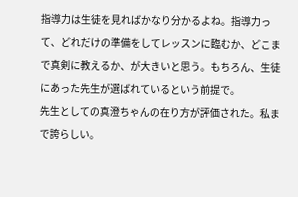指導力は生徒を見ればかなり分かるよね。指導力って、どれだけの準備をしてレッスンに臨むか、どこまで真剣に教えるか、が大きいと思う。もちろん、生徒にあった先生が選ばれているという前提で。
先生としての真澄ちゃんの在り方が評価された。私まで誇らしい。